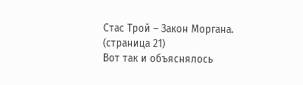Стас Трой – Закон Моргана. (страница 21)
Вот так и объяснялось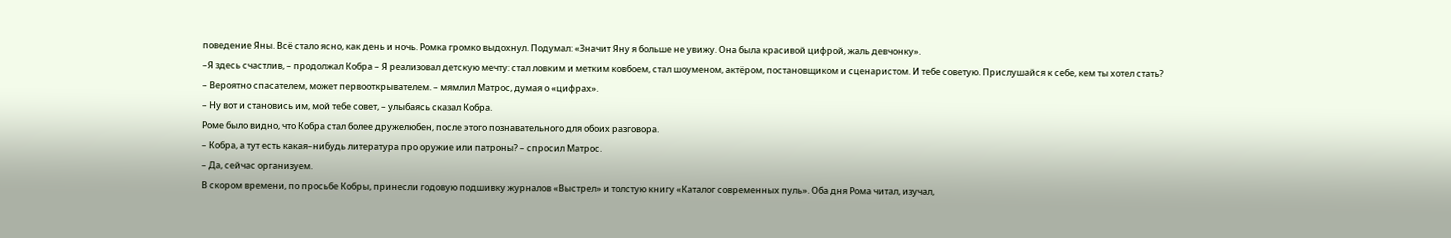поведение Яны. Всё стало ясно, как день и ночь. Ромка громко выдохнул. Подумал: «Значит Яну я больше не увижу. Она была красивой цифрой, жаль девчонку».
–Я здесь счастлив, – продолжал Кобра – Я реализовал детскую мечту: стал ловким и метким ковбоем, стал шоуменом, актёром, постановщиком и сценаристом. И тебе советую. Прислушайся к себе, кем ты хотел стать?
– Вероятно спасателем, может первооткрывателем. – мямлил Матрос, думая о «цифрах».
– Ну вот и становись им, мой тебе совет, – улыбаясь сказал Кобра.
Роме было видно, что Кобра стал более дружелюбен, после этого познавательного для обоих разговора.
– Кобра, а тут есть какая–нибудь литература про оружие или патроны? – спросил Матрос.
– Да, сейчас организуем.
В скором времени, по просьбе Кобры, принесли годовую подшивку журналов «Выстрел» и толстую книгу «Каталог современных пуль». Оба дня Рома читал, изучал,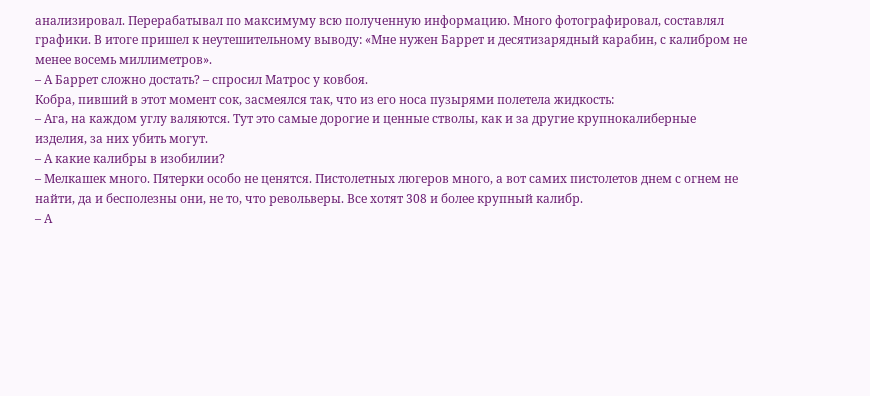анализировал. Перерабатывал по максимуму всю полученную информацию. Много фотографировал, составлял графики. В итоге пришел к неутешительному выводу: «Мне нужен Баррет и десятизарядный карабин, с калибром не менее восемь миллиметров».
– А Баррет сложно достать? – спросил Матрос у ковбоя.
Кобра, пивший в этот момент сок, засмеялся так, что из его носа пузырями полетела жидкость:
– Ага, на каждом углу валяются. Тут это самые дорогие и ценные стволы, как и за другие крупнокалиберные изделия, за них убить могут.
– А какие калибры в изобилии?
– Мелкашек много. Пятерки особо не ценятся. Пистолетных люгеров много, а вот самих пистолетов днем с огнем не найти, да и бесполезны они, не то, что револьверы. Все хотят 308 и более крупный калибр.
– А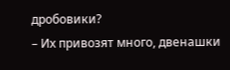дробовики?
– Их привозят много, двенашки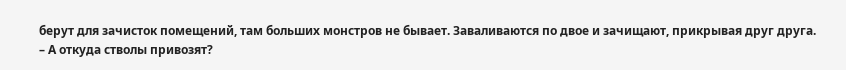берут для зачисток помещений, там больших монстров не бывает. Заваливаются по двое и зачищают, прикрывая друг друга.
– А откуда стволы привозят?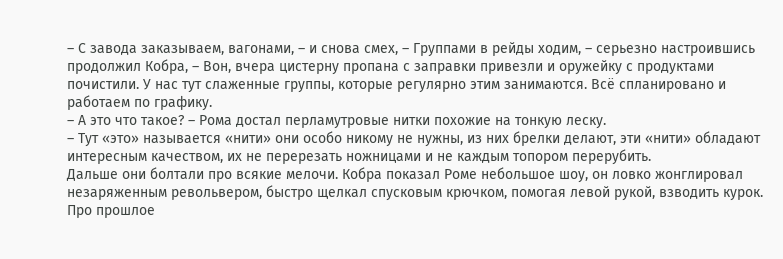– С завода заказываем, вагонами, – и снова смех, – Группами в рейды ходим, – серьезно настроившись продолжил Кобра, – Вон, вчера цистерну пропана с заправки привезли и оружейку с продуктами почистили. У нас тут слаженные группы, которые регулярно этим занимаются. Всё спланировано и работаем по графику.
– А это что такое? – Рома достал перламутровые нитки похожие на тонкую леску.
– Тут «это» называется «нити» они особо никому не нужны, из них брелки делают, эти «нити» обладают интересным качеством, их не перерезать ножницами и не каждым топором перерубить.
Дальше они болтали про всякие мелочи. Кобра показал Роме небольшое шоу, он ловко жонглировал незаряженным револьвером, быстро щелкал спусковым крючком, помогая левой рукой, взводить курок. Про прошлое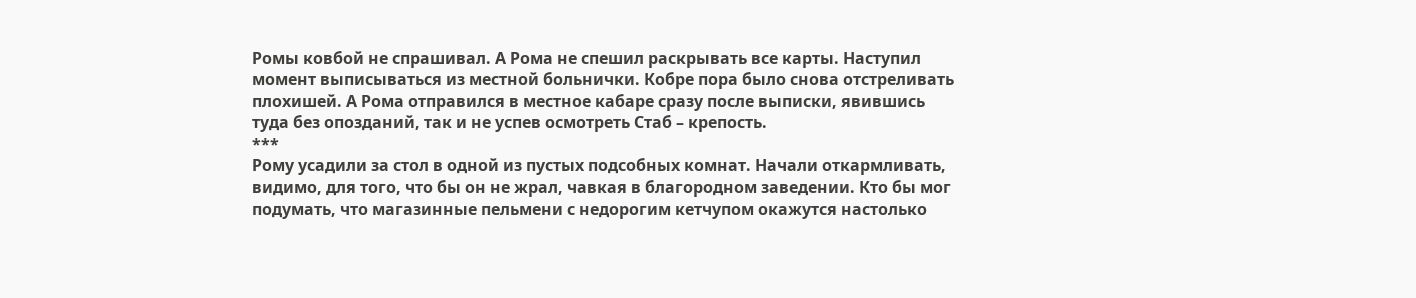Ромы ковбой не спрашивал. А Рома не спешил раскрывать все карты. Наступил момент выписываться из местной больнички. Кобре пора было снова отстреливать плохишей. А Рома отправился в местное кабаре сразу после выписки, явившись туда без опозданий, так и не успев осмотреть Стаб – крепость.
***
Рому усадили за стол в одной из пустых подсобных комнат. Начали откармливать, видимо, для того, что бы он не жрал, чавкая в благородном заведении. Кто бы мог подумать, что магазинные пельмени с недорогим кетчупом окажутся настолько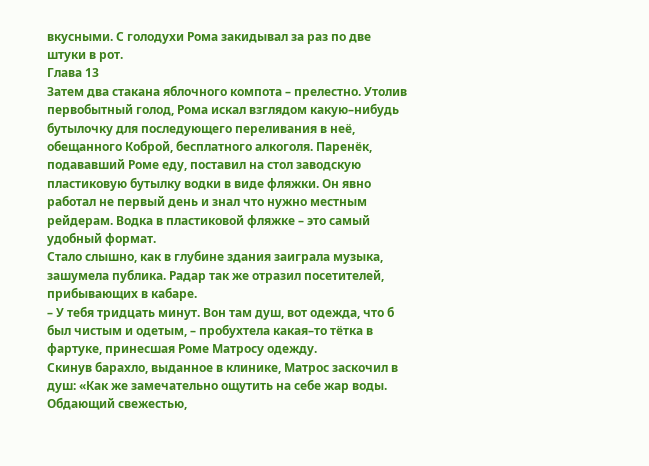вкусными. С голодухи Рома закидывал за раз по две штуки в рот.
Глава 13
Затем два стакана яблочного компота – прелестно. Утолив первобытный голод, Рома искал взглядом какую–нибудь бутылочку для последующего переливания в неё, обещанного Коброй, бесплатного алкоголя. Паренёк, подававший Роме еду, поставил на стол заводскую пластиковую бутылку водки в виде фляжки. Он явно работал не первый день и знал что нужно местным рейдерам. Водка в пластиковой фляжке – это самый удобный формат.
Стало слышно, как в глубине здания заиграла музыка, зашумела публика. Радар так же отразил посетителей, прибывающих в кабаре.
– У тебя тридцать минут. Вон там душ, вот одежда, что б был чистым и одетым, – пробухтела какая–то тётка в фартуке, принесшая Роме Матросу одежду.
Скинув барахло, выданное в клинике, Матрос заскочил в душ: «Как же замечательно ощутить на себе жар воды. Обдающий свежестью,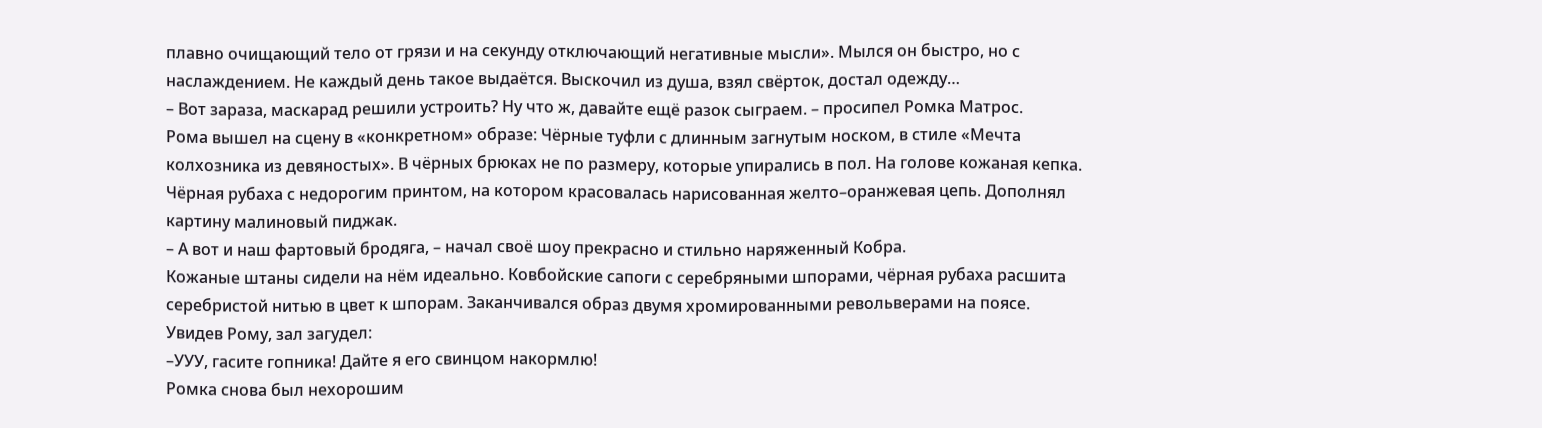плавно очищающий тело от грязи и на секунду отключающий негативные мысли». Мылся он быстро, но с наслаждением. Не каждый день такое выдаётся. Выскочил из душа, взял свёрток, достал одежду…
– Вот зараза, маскарад решили устроить? Ну что ж, давайте ещё разок сыграем. – просипел Ромка Матрос.
Рома вышел на сцену в «конкретном» образе: Чёрные туфли с длинным загнутым носком, в стиле «Мечта колхозника из девяностых». В чёрных брюках не по размеру, которые упирались в пол. На голове кожаная кепка. Чёрная рубаха с недорогим принтом, на котором красовалась нарисованная желто–оранжевая цепь. Дополнял картину малиновый пиджак.
– А вот и наш фартовый бродяга, – начал своё шоу прекрасно и стильно наряженный Кобра.
Кожаные штаны сидели на нём идеально. Ковбойские сапоги с серебряными шпорами, чёрная рубаха расшита серебристой нитью в цвет к шпорам. Заканчивался образ двумя хромированными револьверами на поясе.
Увидев Рому, зал загудел:
–УУУ, гасите гопника! Дайте я его свинцом накормлю!
Ромка снова был нехорошим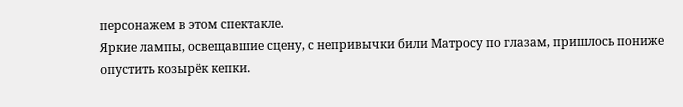персонажем в этом спектакле.
Яркие лампы, освещавшие сцену, с непривычки били Матросу по глазам, пришлось пониже опустить козырёк кепки.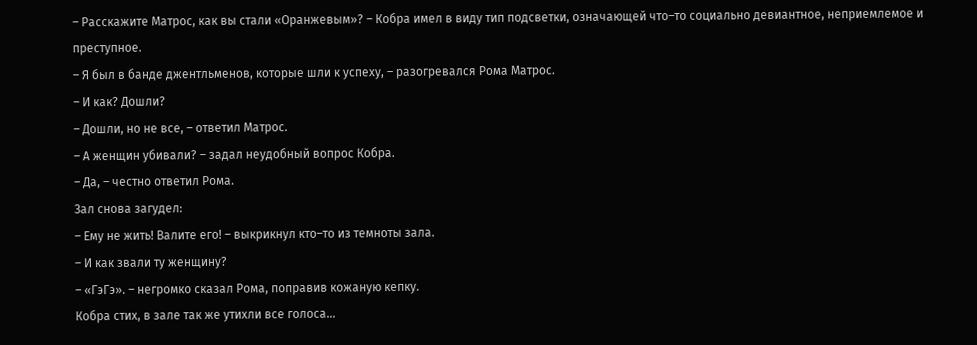– Расскажите Матрос, как вы стали «Оранжевым»? – Кобра имел в виду тип подсветки, означающей что–то социально девиантное, неприемлемое и преступное.
– Я был в банде джентльменов, которые шли к успеху, – разогревался Рома Матрос.
– И как? Дошли?
– Дошли, но не все, – ответил Матрос.
– А женщин убивали? – задал неудобный вопрос Кобра.
– Да, – честно ответил Рома.
Зал снова загудел:
– Ему не жить! Валите его! – выкрикнул кто–то из темноты зала.
– И как звали ту женщину?
– «ГэГэ». – негромко сказал Рома, поправив кожаную кепку.
Кобра стих, в зале так же утихли все голоса…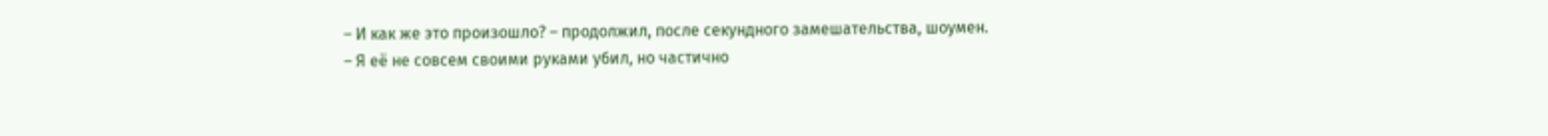– И как же это произошло? – продолжил, после секундного замешательства, шоумен.
– Я её не совсем своими руками убил, но частично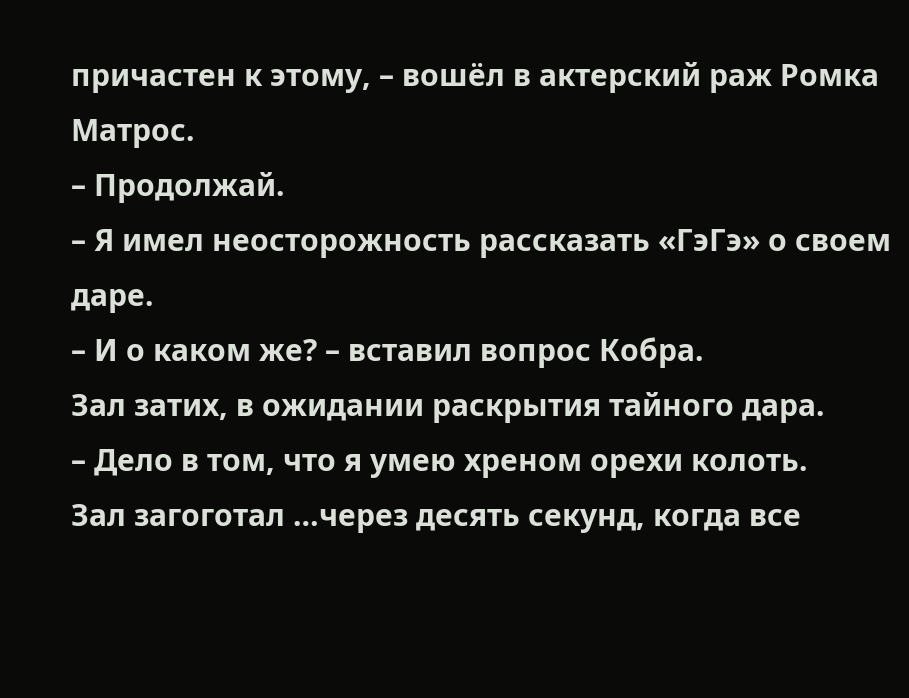причастен к этому, – вошёл в актерский раж Ромка Матрос.
– Продолжай.
– Я имел неосторожность рассказать «ГэГэ» о своем даре.
– И о каком же? – вставил вопрос Кобра.
Зал затих, в ожидании раскрытия тайного дара.
– Дело в том, что я умею хреном орехи колоть.
Зал загоготал …через десять секунд, когда все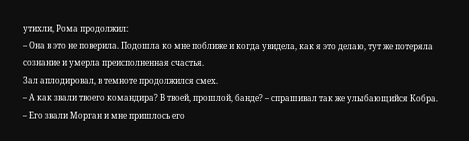утихли, Рома продолжил:
– Она в это не поверила. Подошла ко мне поближе и когда увидела, как я это делаю, тут же потеряла сознание и умерла преисполненная счастья.
Зал аплодировал, в темноте продолжился смех.
– А как звали твоего командира? В твоей, прошлой, банде? – спрашивал так же улыбающийся Кобра.
– Его звали Морган и мне пришлось его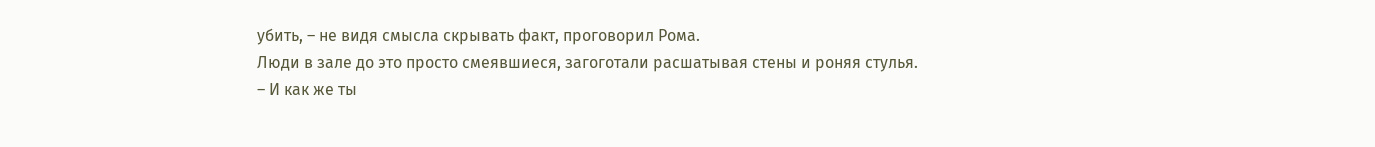убить, – не видя смысла скрывать факт, проговорил Рома.
Люди в зале до это просто смеявшиеся, загоготали расшатывая стены и роняя стулья.
– И как же ты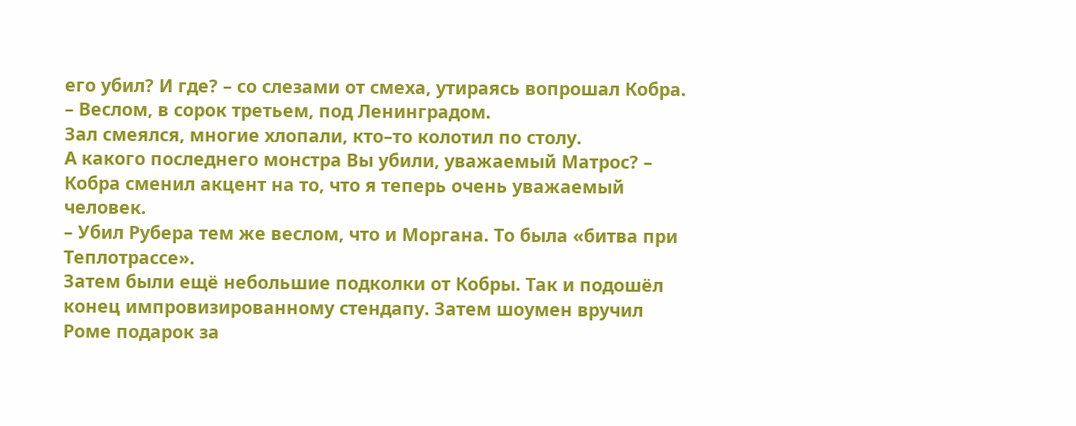его убил? И где? – со слезами от смеха, утираясь вопрошал Кобра.
– Веслом, в сорок третьем, под Ленинградом.
Зал смеялся, многие хлопали, кто–то колотил по столу.
А какого последнего монстра Вы убили, уважаемый Матрос? – Кобра сменил акцент на то, что я теперь очень уважаемый человек.
– Убил Рубера тем же веслом, что и Моргана. То была «битва при Теплотрассе».
Затем были ещё небольшие подколки от Кобры. Так и подошёл конец импровизированному стендапу. Затем шоумен вручил Роме подарок за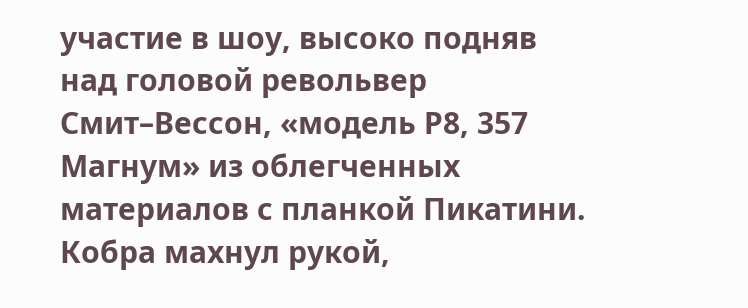участие в шоу, высоко подняв над головой револьвер Смит–Вессон, «модель Р8, 357 Магнум» из облегченных материалов с планкой Пикатини. Кобра махнул рукой,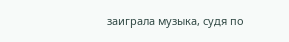заиграла музыка, судя по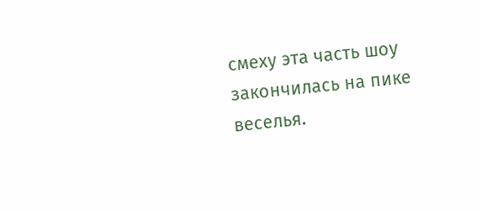смеху эта часть шоу закончилась на пике веселья.